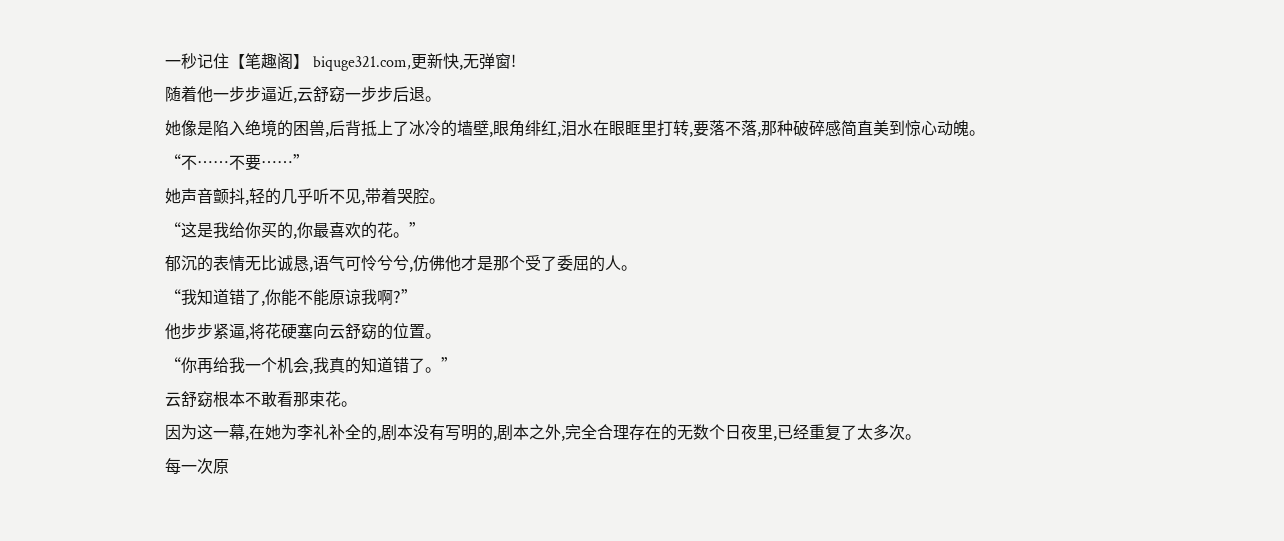一秒记住【笔趣阁】 biquge321.com,更新快,无弹窗!
随着他一步步逼近,云舒窈一步步后退。
她像是陷入绝境的困兽,后背抵上了冰冷的墙壁,眼角绯红,泪水在眼眶里打转,要落不落,那种破碎感简直美到惊心动魄。
“不……不要……”
她声音颤抖,轻的几乎听不见,带着哭腔。
“这是我给你买的,你最喜欢的花。”
郁沉的表情无比诚恳,语气可怜兮兮,仿佛他才是那个受了委屈的人。
“我知道错了,你能不能原谅我啊?”
他步步紧逼,将花硬塞向云舒窈的位置。
“你再给我一个机会,我真的知道错了。”
云舒窈根本不敢看那束花。
因为这一幕,在她为李礼补全的,剧本没有写明的,剧本之外,完全合理存在的无数个日夜里,已经重复了太多次。
每一次原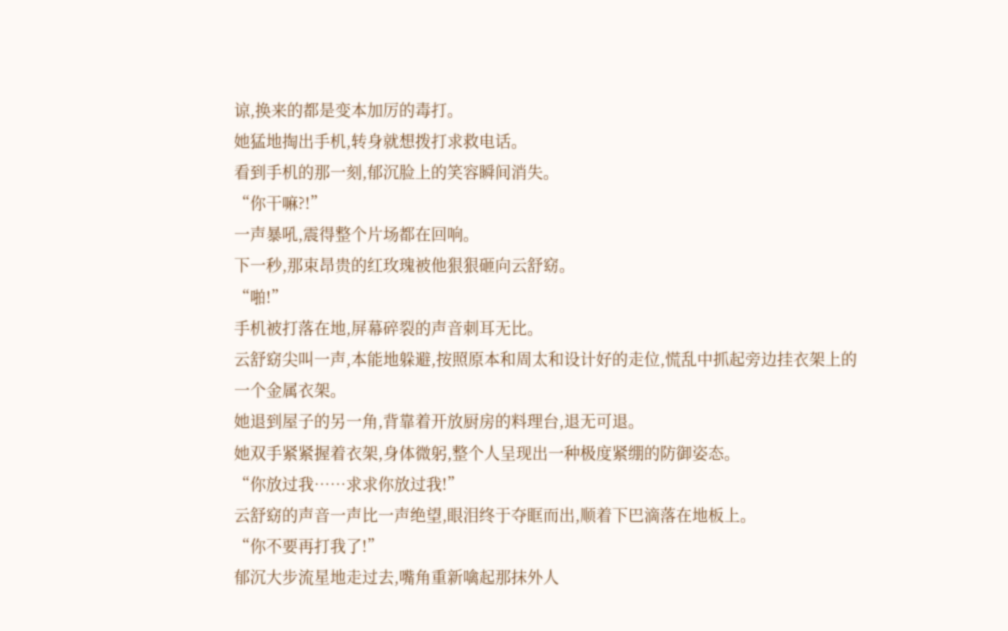谅,换来的都是变本加厉的毒打。
她猛地掏出手机,转身就想拨打求救电话。
看到手机的那一刻,郁沉脸上的笑容瞬间消失。
“你干嘛?!”
一声暴吼,震得整个片场都在回响。
下一秒,那束昂贵的红玫瑰被他狠狠砸向云舒窈。
“啪!”
手机被打落在地,屏幕碎裂的声音刺耳无比。
云舒窈尖叫一声,本能地躲避,按照原本和周太和设计好的走位,慌乱中抓起旁边挂衣架上的一个金属衣架。
她退到屋子的另一角,背靠着开放厨房的料理台,退无可退。
她双手紧紧握着衣架,身体微躬,整个人呈现出一种极度紧绷的防御姿态。
“你放过我……求求你放过我!”
云舒窈的声音一声比一声绝望,眼泪终于夺眶而出,顺着下巴滴落在地板上。
“你不要再打我了!”
郁沉大步流星地走过去,嘴角重新噙起那抹外人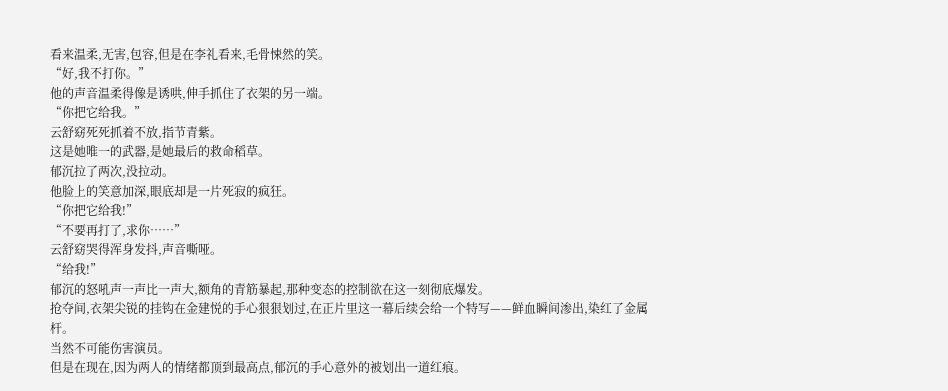看来温柔,无害,包容,但是在李礼看来,毛骨悚然的笑。
“好,我不打你。”
他的声音温柔得像是诱哄,伸手抓住了衣架的另一端。
“你把它给我。”
云舒窈死死抓着不放,指节青紫。
这是她唯一的武器,是她最后的救命稻草。
郁沉拉了两次,没拉动。
他脸上的笑意加深,眼底却是一片死寂的疯狂。
“你把它给我!”
“不要再打了,求你……”
云舒窈哭得浑身发抖,声音嘶哑。
“给我!”
郁沉的怒吼声一声比一声大,额角的青筋暴起,那种变态的控制欲在这一刻彻底爆发。
抢夺间,衣架尖锐的挂钩在金建悦的手心狠狠划过,在正片里这一幕后续会给一个特写——鲜血瞬间渗出,染红了金属杆。
当然不可能伤害演员。
但是在现在,因为两人的情绪都顶到最高点,郁沉的手心意外的被划出一道红痕。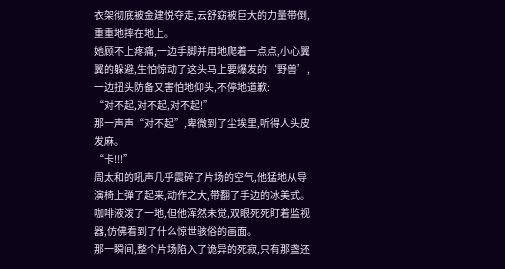衣架彻底被金建悦夺走,云舒窈被巨大的力量带倒,重重地摔在地上。
她顾不上疼痛,一边手脚并用地爬着一点点,小心翼翼的躲避,生怕惊动了这头马上要爆发的‘野兽’,一边扭头防备又害怕地仰头,不停地道歉:
“对不起,对不起,对不起!”
那一声声“对不起”,卑微到了尘埃里,听得人头皮发麻。
“卡!!!”
周太和的吼声几乎震碎了片场的空气,他猛地从导演椅上弹了起来,动作之大,带翻了手边的冰美式。
咖啡液泼了一地,但他浑然未觉,双眼死死盯着监视器,仿佛看到了什么惊世骇俗的画面。
那一瞬间,整个片场陷入了诡异的死寂,只有那盏还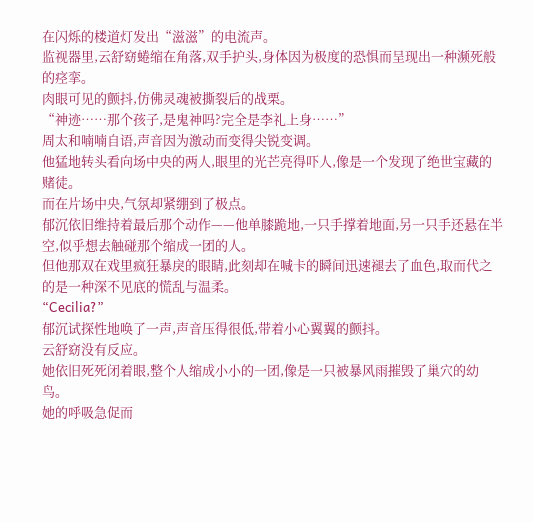在闪烁的楼道灯发出“滋滋”的电流声。
监视器里,云舒窈蜷缩在角落,双手护头,身体因为极度的恐惧而呈现出一种濒死般的痉挛。
肉眼可见的颤抖,仿佛灵魂被撕裂后的战栗。
“神迹……那个孩子,是鬼神吗?完全是李礼上身……”
周太和喃喃自语,声音因为激动而变得尖锐变调。
他猛地转头看向场中央的两人,眼里的光芒亮得吓人,像是一个发现了绝世宝藏的赌徒。
而在片场中央,气氛却紧绷到了极点。
郁沉依旧维持着最后那个动作——他单膝跪地,一只手撑着地面,另一只手还悬在半空,似乎想去触碰那个缩成一团的人。
但他那双在戏里疯狂暴戾的眼睛,此刻却在喊卡的瞬间迅速褪去了血色,取而代之的是一种深不见底的慌乱与温柔。
“Cecilia?”
郁沉试探性地唤了一声,声音压得很低,带着小心翼翼的颤抖。
云舒窈没有反应。
她依旧死死闭着眼,整个人缩成小小的一团,像是一只被暴风雨摧毁了巢穴的幼鸟。
她的呼吸急促而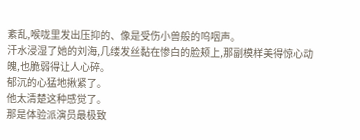紊乱,喉咙里发出压抑的、像是受伤小兽般的呜咽声。
汗水浸湿了她的刘海,几缕发丝黏在惨白的脸颊上,那副模样美得惊心动魄,也脆弱得让人心碎。
郁沉的心猛地揪紧了。
他太清楚这种感觉了。
那是体验派演员最极致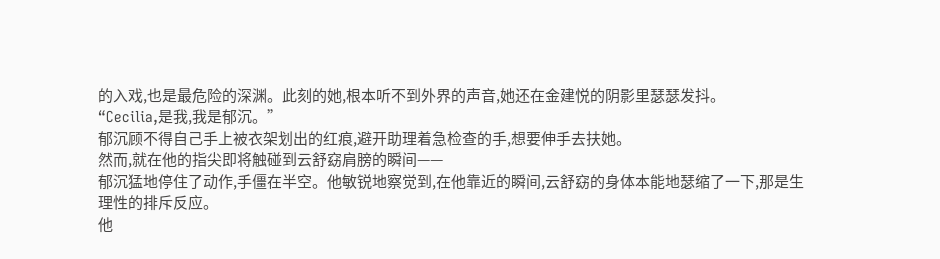的入戏,也是最危险的深渊。此刻的她,根本听不到外界的声音,她还在金建悦的阴影里瑟瑟发抖。
“Cecilia,是我,我是郁沉。”
郁沉顾不得自己手上被衣架划出的红痕,避开助理着急检查的手,想要伸手去扶她。
然而,就在他的指尖即将触碰到云舒窈肩膀的瞬间——
郁沉猛地停住了动作,手僵在半空。他敏锐地察觉到,在他靠近的瞬间,云舒窈的身体本能地瑟缩了一下,那是生理性的排斥反应。
他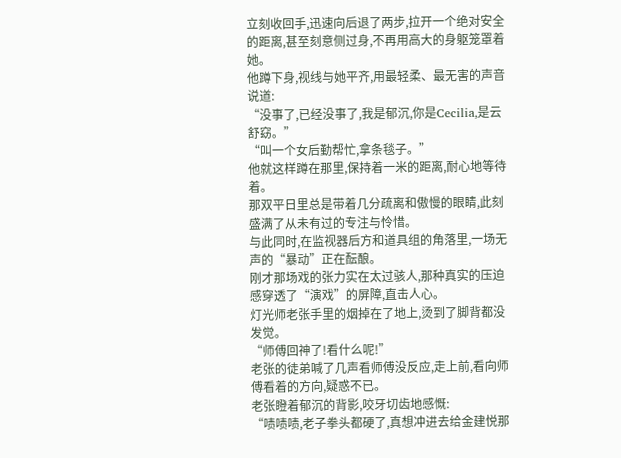立刻收回手,迅速向后退了两步,拉开一个绝对安全的距离,甚至刻意侧过身,不再用高大的身躯笼罩着她。
他蹲下身,视线与她平齐,用最轻柔、最无害的声音说道:
“没事了,已经没事了,我是郁沉,你是Cecilia,是云舒窈。”
“叫一个女后勤帮忙,拿条毯子。”
他就这样蹲在那里,保持着一米的距离,耐心地等待着。
那双平日里总是带着几分疏离和傲慢的眼睛,此刻盛满了从未有过的专注与怜惜。
与此同时,在监视器后方和道具组的角落里,一场无声的“暴动”正在酝酿。
刚才那场戏的张力实在太过骇人,那种真实的压迫感穿透了“演戏”的屏障,直击人心。
灯光师老张手里的烟掉在了地上,烫到了脚背都没发觉。
“师傅回神了!看什么呢!”
老张的徒弟喊了几声看师傅没反应,走上前,看向师傅看着的方向,疑惑不已。
老张瞪着郁沉的背影,咬牙切齿地感慨:
“啧啧啧,老子拳头都硬了,真想冲进去给金建悦那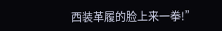西装革履的脸上来一拳!”